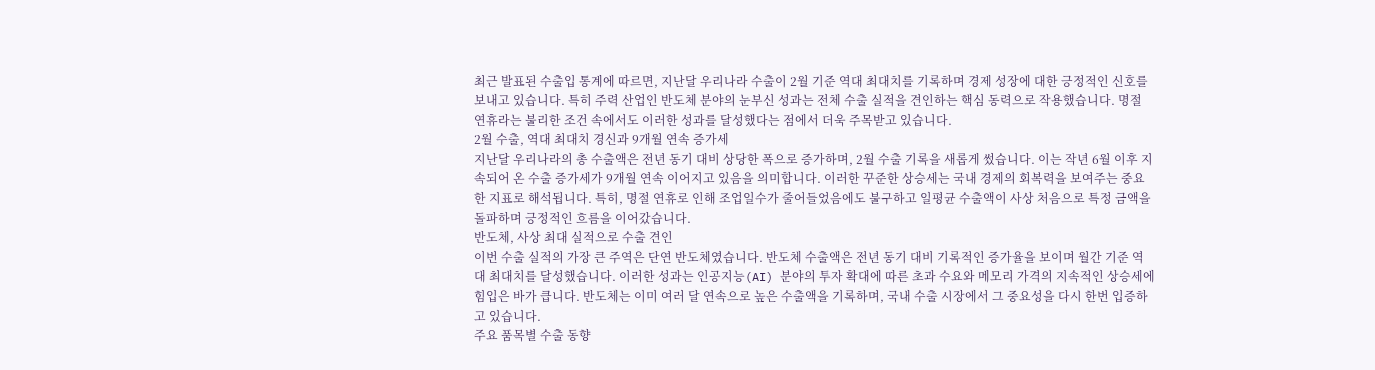최근 발표된 수출입 통계에 따르면, 지난달 우리나라 수출이 2월 기준 역대 최대치를 기록하며 경제 성장에 대한 긍정적인 신호를 보내고 있습니다. 특히 주력 산업인 반도체 분야의 눈부신 성과는 전체 수출 실적을 견인하는 핵심 동력으로 작용했습니다. 명절 연휴라는 불리한 조건 속에서도 이러한 성과를 달성했다는 점에서 더욱 주목받고 있습니다.
2월 수출, 역대 최대치 경신과 9개월 연속 증가세
지난달 우리나라의 총 수출액은 전년 동기 대비 상당한 폭으로 증가하며, 2월 수출 기록을 새롭게 썼습니다. 이는 작년 6월 이후 지속되어 온 수출 증가세가 9개월 연속 이어지고 있음을 의미합니다. 이러한 꾸준한 상승세는 국내 경제의 회복력을 보여주는 중요한 지표로 해석됩니다. 특히, 명절 연휴로 인해 조업일수가 줄어들었음에도 불구하고 일평균 수출액이 사상 처음으로 특정 금액을 돌파하며 긍정적인 흐름을 이어갔습니다.
반도체, 사상 최대 실적으로 수출 견인
이번 수출 실적의 가장 큰 주역은 단연 반도체였습니다. 반도체 수출액은 전년 동기 대비 기록적인 증가율을 보이며 월간 기준 역대 최대치를 달성했습니다. 이러한 성과는 인공지능(AI) 분야의 투자 확대에 따른 초과 수요와 메모리 가격의 지속적인 상승세에 힘입은 바가 큽니다. 반도체는 이미 여러 달 연속으로 높은 수출액을 기록하며, 국내 수출 시장에서 그 중요성을 다시 한번 입증하고 있습니다.
주요 품목별 수출 동향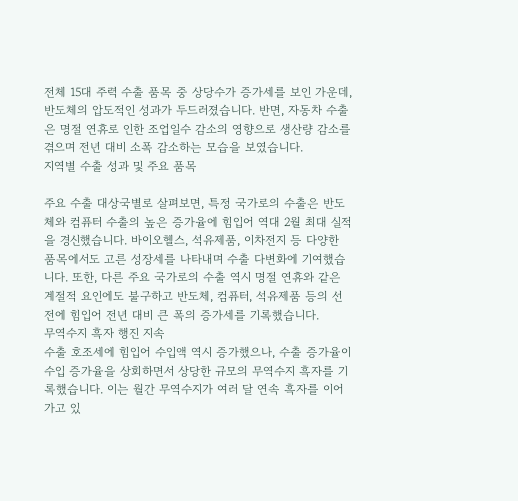전체 15대 주력 수출 품목 중 상당수가 증가세를 보인 가운데, 반도체의 압도적인 성과가 두드러졌습니다. 반면, 자동차 수출은 명절 연휴로 인한 조업일수 감소의 영향으로 생산량 감소를 겪으며 전년 대비 소폭 감소하는 모습을 보였습니다.
지역별 수출 성과 및 주요 품목

주요 수출 대상국별로 살펴보면, 특정 국가로의 수출은 반도체와 컴퓨터 수출의 높은 증가율에 힘입어 역대 2월 최대 실적을 경신했습니다. 바이오헬스, 석유제품, 이차전지 등 다양한 품목에서도 고른 성장세를 나타내며 수출 다변화에 기여했습니다. 또한, 다른 주요 국가로의 수출 역시 명절 연휴와 같은 계절적 요인에도 불구하고 반도체, 컴퓨터, 석유제품 등의 선전에 힘입어 전년 대비 큰 폭의 증가세를 기록했습니다.
무역수지 흑자 행진 지속
수출 호조세에 힘입어 수입액 역시 증가했으나, 수출 증가율이 수입 증가율을 상회하면서 상당한 규모의 무역수지 흑자를 기록했습니다. 이는 월간 무역수지가 여러 달 연속 흑자를 이어가고 있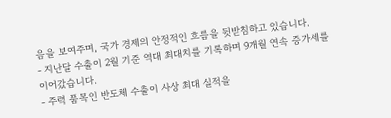음을 보여주며, 국가 경제의 안정적인 흐름을 뒷받침하고 있습니다.
- 지난달 수출이 2월 기준 역대 최대치를 기록하며 9개월 연속 증가세를 이어갔습니다.
- 주력 품목인 반도체 수출이 사상 최대 실적을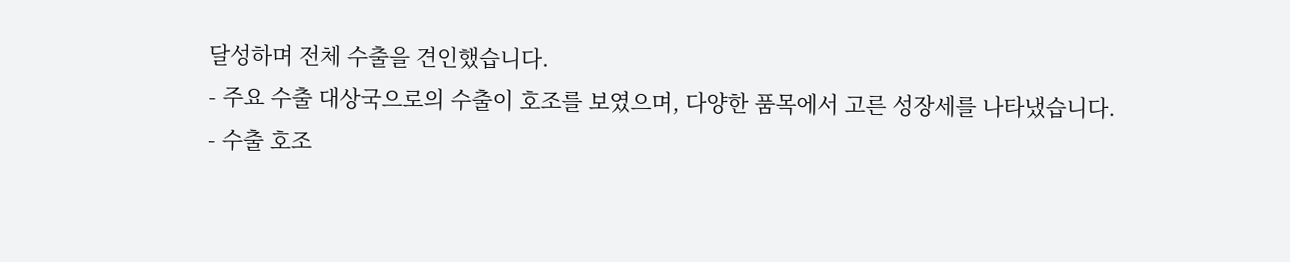달성하며 전체 수출을 견인했습니다.
- 주요 수출 대상국으로의 수출이 호조를 보였으며, 다양한 품목에서 고른 성장세를 나타냈습니다.
- 수출 호조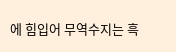에 힘입어 무역수지는 흑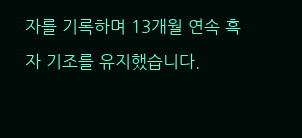자를 기록하며 13개월 연속 흑자 기조를 유지했습니다.